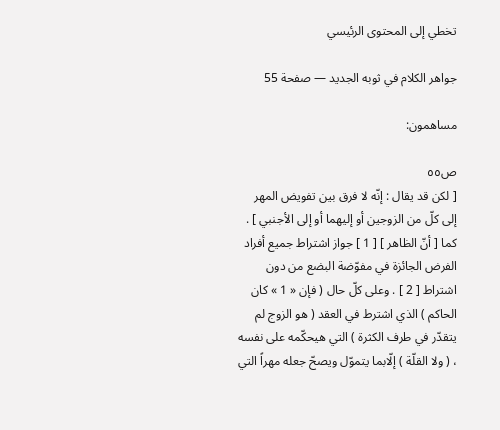تخطي إلى المحتوى الرئيسي

جواهر الكلام في ثوبه الجديد — صفحة 55

مساهمون:

ص٥٥
[ لكن قد يقال : إنّه لا فرق بين تفويض المهر إلى كلّ من الزوجين أو إليهما أو إلى الأجنبي ] . كما [ أنّ الظاهر ] [ 1 ] جواز اشتراط جميع أفراد الفرض الجائزة في مفوّضة البضع من دون اشتراط [ 2 ] . وعلى كلّ حال ( فإن « 1 » كان الحاكم ) الذي اشترط في العقد ( هو الزوج لم يتقدّر في طرف الكثرة ) التي هيحكّمه على نفسه ، ( ولا القلّة ) إلّابما يتموّل ويصحّ جعله مهراً التي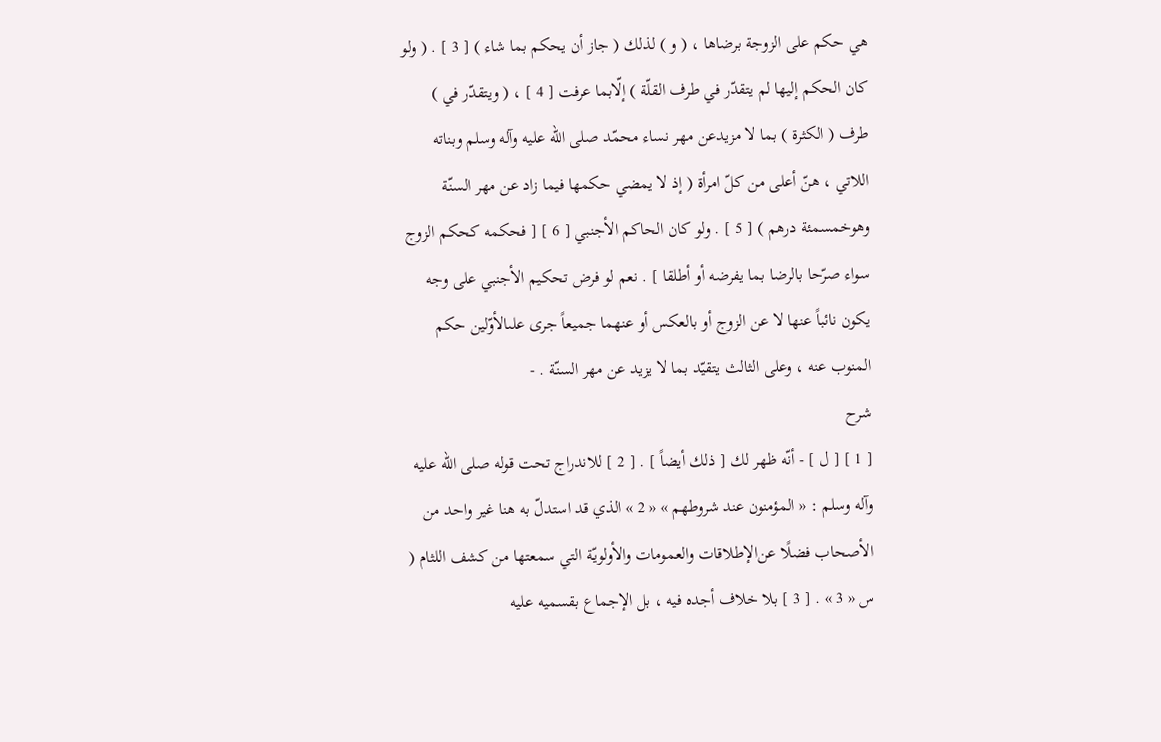هي حكم على الزوجة برضاها ، ( و ) لذلك ( جاز أن يحكم بما شاء ) [ 3 ] . ( ولو كان الحكم إليها لم يتقدّر في طرف القلّة ) إلّابما عرفت [ 4 ] ، ( ويتقدّر في ) طرف ( الكثرة ) بما لا مزيدعن مهر نساء محمّد صلى الله عليه وآله وسلم وبناته اللاتي ، هنّ أعلى من كلّ امرأة ( إذ لا يمضي حكمها فيما زاد عن مهر السنّة وهوخمسمئة درهم ) [ 5 ] . ولو كان الحاكم الأجنبي [ 6 ] [ فحكمه كحكم الزوج سواء صرّحا بالرضا بما يفرضه أو أطلقا ] . نعم لو فرض تحكيم الأجنبي على وجه يكون نائباً عنها لا عن الزوج أو بالعكس أو عنهما جميعاً جرى علىالأوّلين حكم المنوب عنه ، وعلى الثالث يتقيّد بما لا يزيد عن مهر السنّة . -
شرح
[ 1 ] [ ل ] - أنّه ظهر لك [ ذلك أيضاً ] . [ 2 ] للاندراج تحت قوله صلى الله عليه وآله وسلم : « المؤمنون عند شروطهم » « 2 » الذي قد استدلّ به هنا غير واحد من الأصحاب فضلًا عن‌الإطلاقات والعمومات والأولويّة التي سمعتها من كشف اللثام ( س « 3 » . [ 3 ] بلا خلاف أجده فيه ، بل الإجماع بقسميه عليه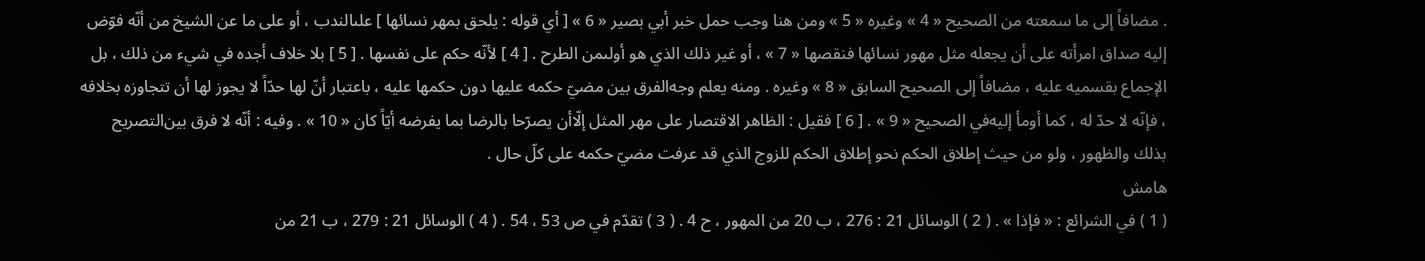. مضافاً إلى ما سمعته من الصحيح « 4 » وغيره « 5 » ومن هنا وجب حمل خبر أبي بصير « 6 » [ أي قوله : يلحق بمهر نسائها ] علىالندب ، أو على ما عن الشيخ من أنّه فوّض إليه صداق امرأته على أن يجعله مثل مهور نسائها فنقصها « 7 » ، أو غير ذلك الذي هو أولىمن الطرح . [ 4 ] لأنّه حكم على نفسها . [ 5 ] بلا خلاف أجده في شيء من ذلك ، بل الإجماع بقسميه عليه ، مضافاً إلى الصحيح السابق « 8 » وغيره . ومنه يعلم وجه‌الفرق بين مضيّ حكمه عليها دون حكمها عليه ، باعتبار أنّ لها حدّاً لا يجوز لها أن تتجاوزه بخلافه ، فإنّه لا حدّ له ، كما أومأ إليه‌في الصحيح « 9 » . [ 6 ] فقيل : الظاهر الاقتصار على مهر المثل إلّاأن يصرّحا بالرضا بما يفرضه أيّاً كان « 10 » . وفيه : أنّه لا فرق بين‌التصريح بذلك والظهور ، ولو من حيث إطلاق الحكم نحو إطلاق الحكم للزوج الذي قد عرفت مضيّ حكمه على كلّ حال .
هامش
( 1 ) في الشرائع : « فإذا » . ( 2 ) الوسائل 21 : 276 ، ب 20 من المهور ، ح 4 . ( 3 ) تقدّم في ص 53 ، 54 . ( 4 ) الوسائل 21 : 279 ، ب 21 من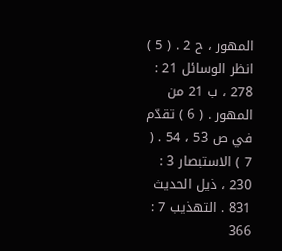المهور ، ح 2 . ( 5 ) انظر الوسائل 21 : 278 ، ب 21 من المهور . ( 6 ) تقدّم في ص 53 ، 54 . ( 7 ) الاستبصار 3 : 230 ، ذيل الحديث 831 . التهذيب 7 : 366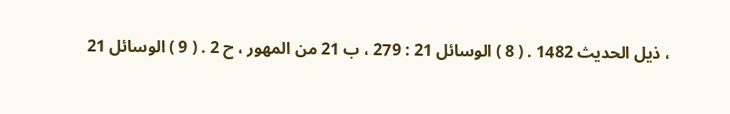، ذيل الحديث 1482 . ( 8 ) الوسائل 21 : 279 ، ب 21 من المهور ، ح 2 . ( 9 ) الوسائل 21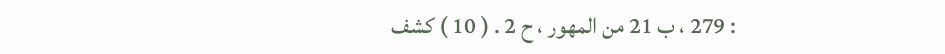: 279 ، ب 21 من المهور ، ح 2 . ( 10 ) كشف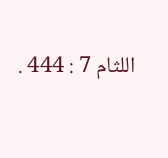اللثام 7 : 444 .